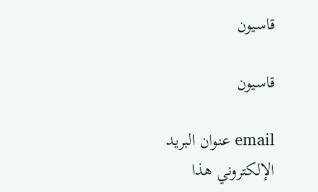قاسيون

قاسيون

email عنوان البريد الإلكتروني هذا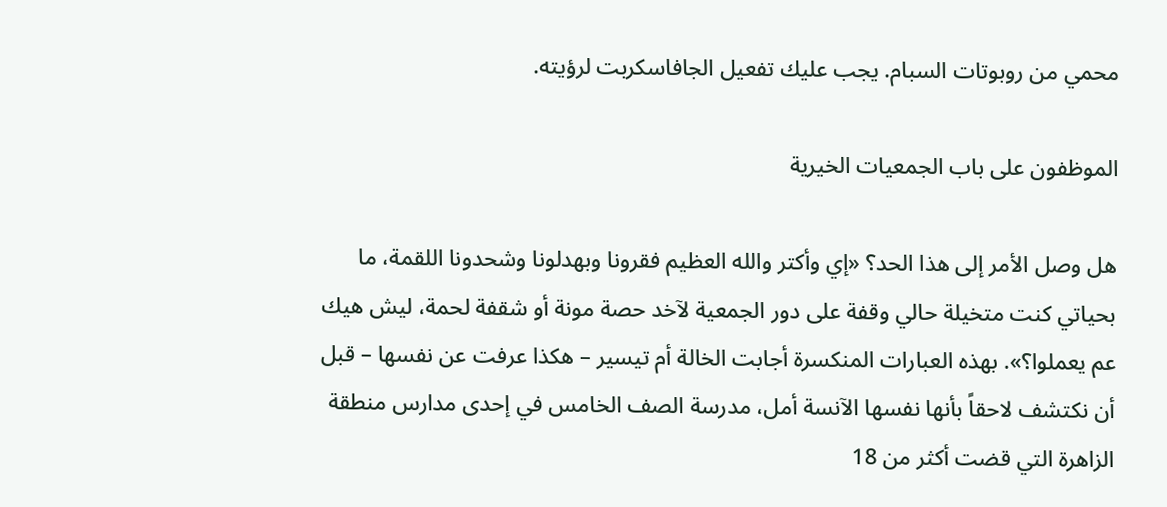محمي من روبوتات السبام. يجب عليك تفعيل الجافاسكربت لرؤيته.

الموظفون على باب الجمعيات الخيرية

هل وصل الأمر إلى هذا الحد؟ «إي وأكتر والله العظيم فقرونا وبهدلونا وشحدونا اللقمة، ما بحياتي كنت متخيلة حالي وقفة على دور الجمعية لآخد حصة مونة أو شقفة لحمة، ليش هيك عم يعملوا؟». بهذه العبارات المنكسرة أجابت الخالة أم تيسير – هكذا عرفت عن نفسها – قبل أن نكتشف لاحقاً بأنها نفسها الآنسة أمل، مدرسة الصف الخامس في إحدى مدارس منطقة الزاهرة التي قضت أكثر من 18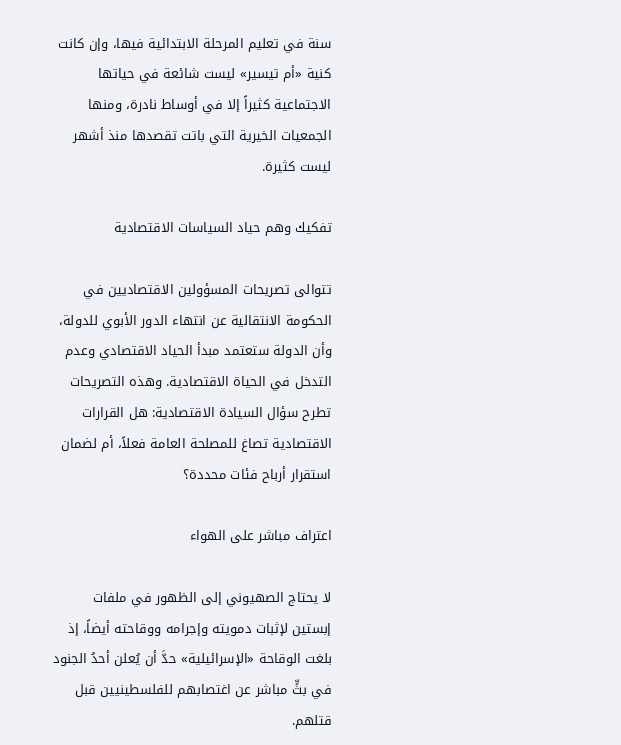سنة في تعليم المرحلة الابتدائية فيها، وإن كانت كنية «أم تيسير» ليست شائعة في حياتها الاجتماعية كثيراً إلا في أوساط نادرة، ومنها الجمعيات الخيرية التي باتت تقصدها منذ أشهر ليست كثيرة.

تفكيك وهم حياد السياسات الاقتصادية

تتوالى تصريحات المسؤولين الاقتصاديين في الحكومة الانتقالية عن انتهاء الدور الأبوي للدولة، وأن الدولة ستعتمد مبدأ الحياد الاقتصادي وعدم التدخل في الحياة الاقتصادية. وهذه التصريحات تطرح سؤال السيادة الاقتصادية: هل القرارات الاقتصادية تصاغ للمصلحة العامة فعلاً، أم لضمان استقرار أرباح فئات محددة؟

اعتراف مباشر على الهواء

لا يحتاج الصهيوني إلى الظهور في ملفات إبستين لإثبات دمويته وإجرامه ووقاحته أيضاً، إذ بلغت الوقاحة «الإسرائيلية» حدَّ أن يُعلن أحدُ الجنود في بثٍّ مباشر عن اغتصابهم للفلسطينيين قبل قتلهم.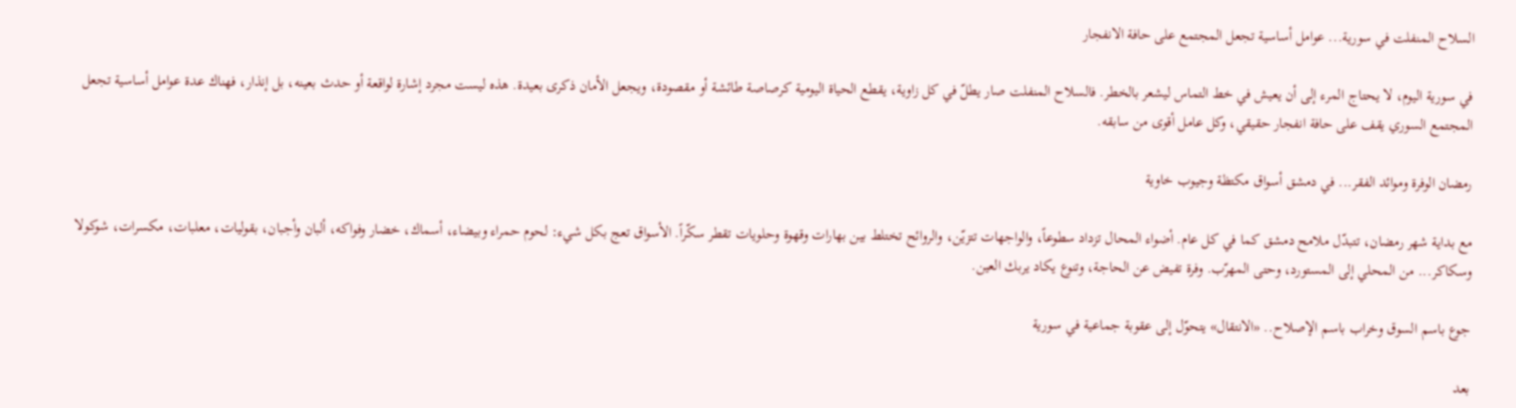السلاح المنفلت في سورية... عوامل أساسية تجعل المجتمع على حافة الانفجار

في سورية اليوم، لا يحتاج المرء إلى أن يعيش في خط التماس ليشعر بالخطر. فالسلاح المنفلت صار يطلّ في كل زاوية، يقطع الحياة اليومية كرصاصة طائشة أو مقصودة، ويجعل الأمان ذكرى بعيدة. هذه ليست مجرد إشارة لواقعة أو حدث بعينه، بل إنذار، فهناك عدة عوامل أساسية تجعل المجتمع السوري يقف على حافة انفجار حقيقي، وكل عامل أقوى من سابقه.

رمضان الوفرة وموائد الفقر... في دمشق أسواق مكتظة وجيوب خاوية

مع بداية شهر رمضان، تتبدّل ملامح دمشق كما في كل عام. أضواء المحال تزداد سطوعاً، والواجهات تتزيّن، والروائح تختلط بين بهارات وقهوة وحلويات تقطر سكّراً. الأسواق تعج بكل شيء: لحوم حمراء وبيضاء، أسماك، خضار وفواكه، ألبان وأجبان، بقوليات، معلبات، مكسرات، شوكولا وسكاكر... من المحلي إلى المستورد، وحتى المهرّب. وفرة تفيض عن الحاجة، وتنوع يكاد يربك العين.

جوع باسم السوق وخراب باسم الإصلاح.. «الانتقال» يتحوّل إلى عقوبة جماعية في سورية

بعد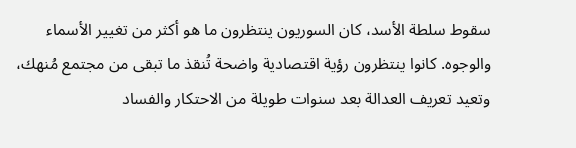سقوط سلطة الأسد، كان السوريون ينتظرون ما هو أكثر من تغيير الأسماء والوجوه. كانوا ينتظرون رؤية اقتصادية واضحة تُنقذ ما تبقى من مجتمع مُنهك، وتعيد تعريف العدالة بعد سنوات طويلة من الاحتكار والفساد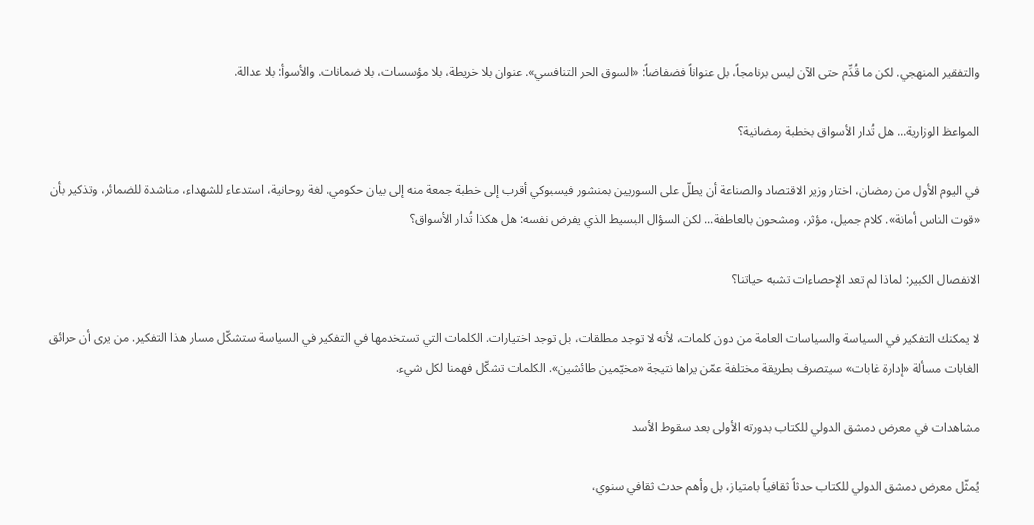والتفقير المنهجي. لكن ما قُدِّم حتى الآن ليس برنامجاً، بل عنواناً فضفاضاً: «السوق الحر التنافسي». عنوان بلا خريطة، بلا مؤسسات، بلا ضمانات. والأسوأ: بلا عدالة.

المواعظ الوزارية... هل تُدار الأسواق بخطبة رمضانية؟

في اليوم الأول من رمضان، اختار وزير الاقتصاد والصناعة أن يطلّ على السوريين بمنشور فيسبوكي أقرب إلى خطبة جمعة منه إلى بيان حكومي. لغة روحانية، استدعاء للشهداء، مناشدة للضمائر، وتذكير بأن «قوت الناس أمانة». كلام جميل، مؤثر، ومشحون بالعاطفة... لكن السؤال البسيط الذي يفرض نفسه: هل هكذا تُدار الأسواق؟

الانفصال الكبير: لماذا لم تعد الإحصاءات تشبه حياتنا؟

لا يمكنك التفكير في السياسة والسياسات العامة من دون كلمات، لأنه لا توجد مطلقات، بل توجد اختيارات. الكلمات التي تستخدمها في التفكير في السياسة ستشكّل مسار هذا التفكير. من يرى أن حرائق الغابات مسألة «إدارة غابات» سيتصرف بطريقة مختلفة عمّن يراها نتيجة «مخيّمين طائشين». الكلمات تشكّل فهمنا لكل شيء.

مشاهدات في معرض دمشق الدولي للكتاب بدورته الأولى بعد سقوط الأسد

يُمثّل معرض دمشق الدولي للكتاب حدثاً ثقافياً بامتياز، بل وأهم حدث ثقافي سنوي،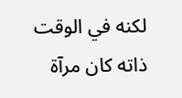لكنه في الوقت ذاته كان مرآة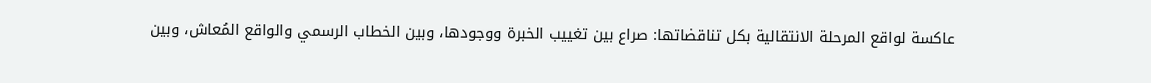عاكسة لواقع المرحلة الانتقالية بكل تناقضاتها: صراع بين تغييب الخبرة ووجودها، وبين الخطاب الرسمي والواقع المُعاش، وبين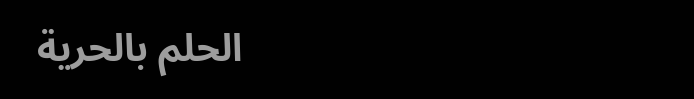الحلم بالحرية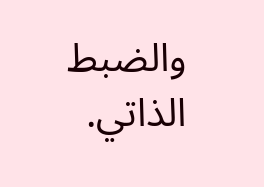والضبط الذاتي.